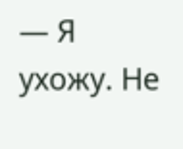— Я ухожу. Не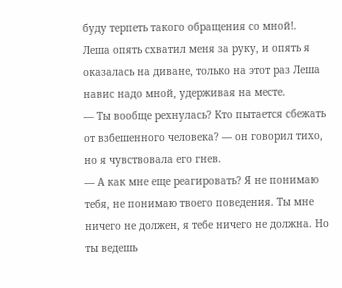буду терпеть такого обращения со мной!.
Леша опять схватил меня за руку, и опять я оказалась на диване, только на этот раз Леша навис надо мной, удерживая на месте.
— Ты вообще рехнулась? Кто пытается сбежать от взбешенного человека? — он говорил тихо, но я чувствовала его гнев.
— А как мне еще реагировать? Я не понимаю тебя, не понимаю твоего поведения. Ты мне ничего не должен, я тебе ничего не должна. Но ты ведешь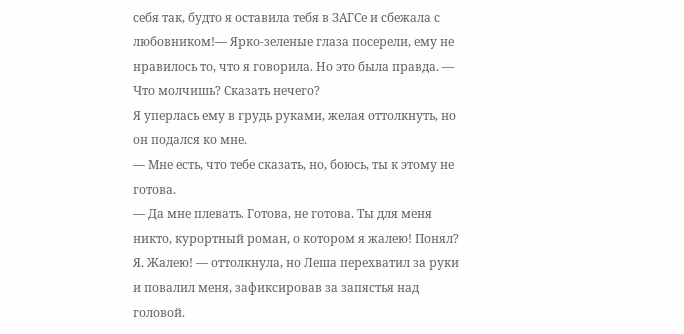себя так, будто я оставила тебя в ЗАГСе и сбежала с любовником!— Ярко-зеленые глаза посерели, ему не нравилось то, что я говорила. Но это была правда. — Что молчишь? Сказать нечего?
Я уперлась ему в грудь руками, желая оттолкнуть, но он подался ко мне.
— Мне есть, что тебе сказать, но, боюсь, ты к этому не готова.
— Да мне плевать. Готова, не готова. Ты для меня никто, курортный роман, о котором я жалею! Понял? Я. Жалею! — оттолкнула, но Леша перехватил за руки и повалил меня, зафиксировав за запястья над головой.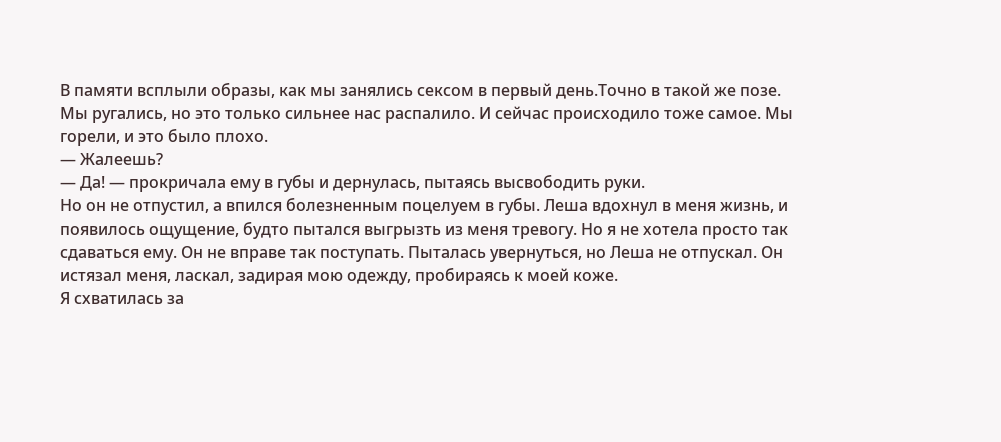В памяти всплыли образы, как мы занялись сексом в первый день.Точно в такой же позе. Мы ругались, но это только сильнее нас распалило. И сейчас происходило тоже самое. Мы горели, и это было плохо.
— Жалеешь?
— Да! — прокричала ему в губы и дернулась, пытаясь высвободить руки.
Но он не отпустил, а впился болезненным поцелуем в губы. Леша вдохнул в меня жизнь, и появилось ощущение, будто пытался выгрызть из меня тревогу. Но я не хотела просто так сдаваться ему. Он не вправе так поступать. Пыталась увернуться, но Леша не отпускал. Он истязал меня, ласкал, задирая мою одежду, пробираясь к моей коже.
Я схватилась за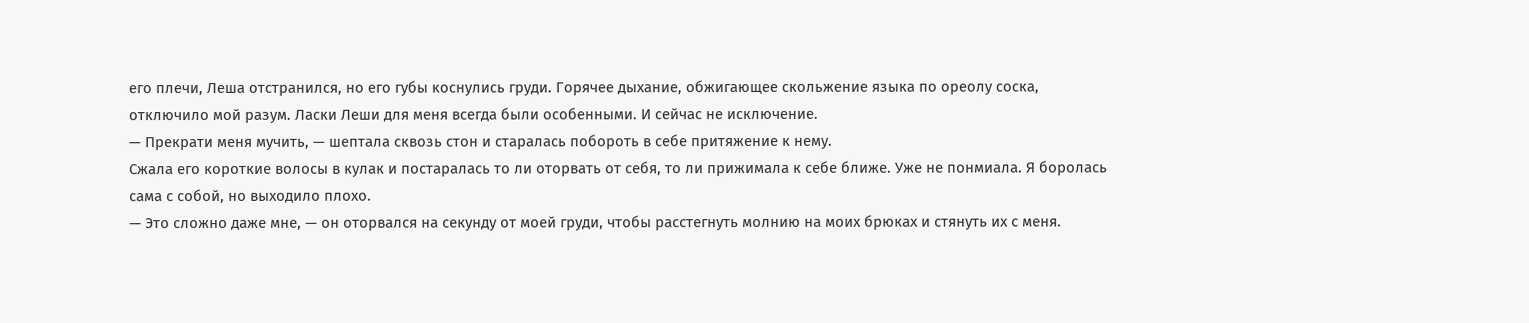его плечи, Леша отстранился, но его губы коснулись груди. Горячее дыхание, обжигающее скольжение языка по ореолу соска, отключило мой разум. Ласки Леши для меня всегда были особенными. И сейчас не исключение.
— Прекрати меня мучить, — шептала сквозь стон и старалась побороть в себе притяжение к нему.
Сжала его короткие волосы в кулак и постаралась то ли оторвать от себя, то ли прижимала к себе ближе. Уже не понмиала. Я боролась сама с собой, но выходило плохо.
— Это сложно даже мне, — он оторвался на секунду от моей груди, чтобы расстегнуть молнию на моих брюках и стянуть их с меня.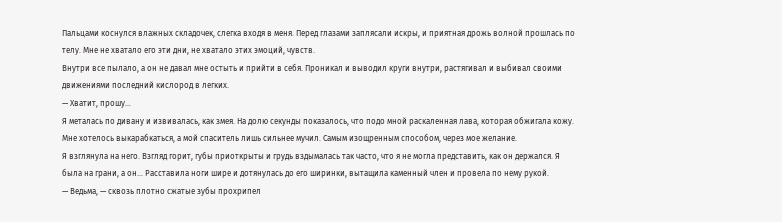Пальцами коснулся влажных складочек, слегка входя в меня. Перед глазами заплясали искры, и приятная дрожь волной прошлась по телу. Мне не хватало его эти дни, не хватало этих эмоций, чувств.
Внутри все пылало, а он не давал мне остыть и прийти в себя. Проникал и выводил круги внутри, растягивал и выбивал своими движениями последний кислород в легких.
— Хватит, прошу...
Я металась по дивану и извивалась, как змея. На долю секунды показалось, что подо мной раскаленная лава, которая обжигала кожу. Мне хотелось выкарабкаться, а мой спаситель лишь сильнее мучил. Самым изощренным способом, через мое желание.
Я взглянула на него. Взгляд горит, губы приоткрыты и грудь вздымалась так часто, что я не могла представить, как он держался. Я была на грани, а он… Расставила ноги шире и дотянулась до его ширинки, вытащила каменный член и провела по нему рукой.
— Ведьма, — сквозь плотно сжатые зубы прохрипел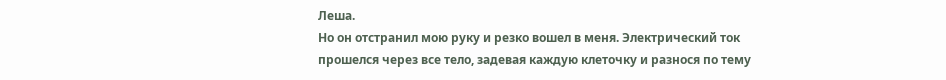Леша.
Но он отстранил мою руку и резко вошел в меня. Электрический ток прошелся через все тело, задевая каждую клеточку и разнося по тему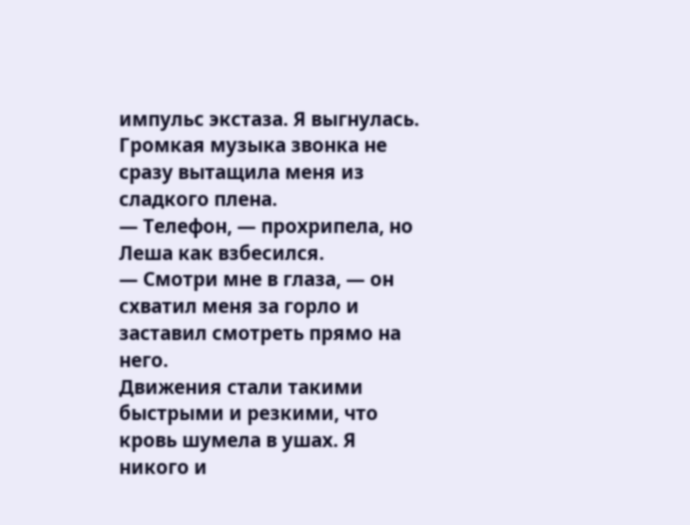импульс экстаза. Я выгнулась. Громкая музыка звонка не сразу вытащила меня из сладкого плена.
— Телефон, — прохрипела, но Леша как взбесился.
— Смотри мне в глаза, — он схватил меня за горло и заставил смотреть прямо на него.
Движения стали такими быстрыми и резкими, что кровь шумела в ушах. Я никого и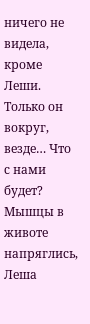ничего не видела, кроме Леши. Только он вокруг, везде… Что с нами будет?
Мышцы в животе напряглись, Леша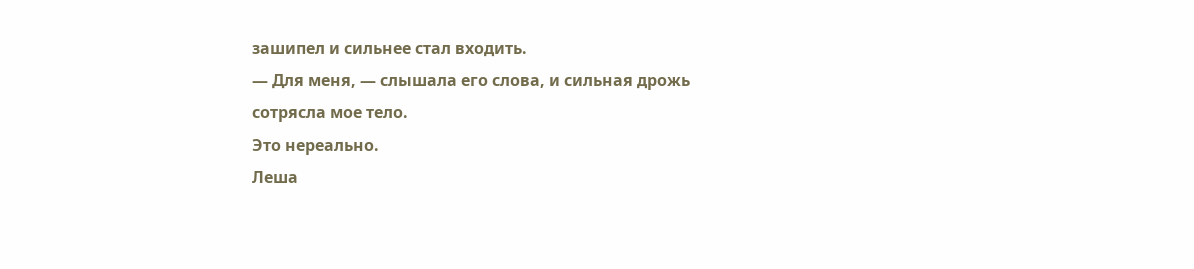зашипел и сильнее стал входить.
— Для меня, — слышала его слова, и сильная дрожь сотрясла мое тело.
Это нереально.
Леша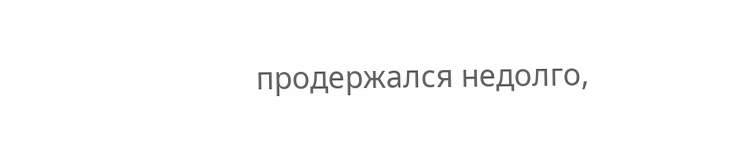продержался недолго,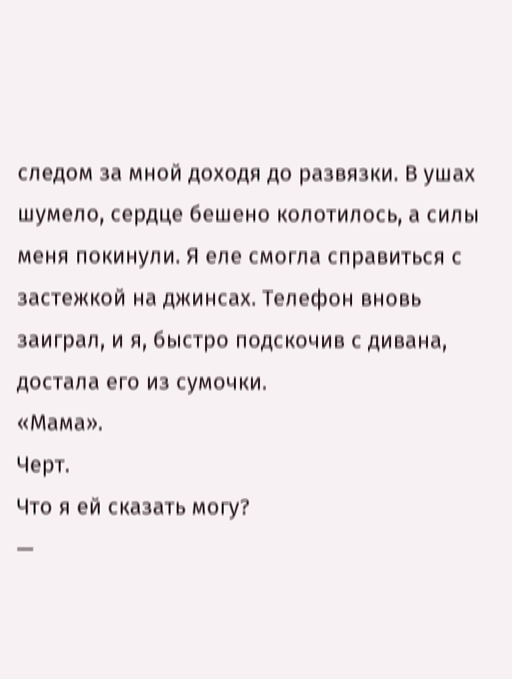следом за мной доходя до развязки. В ушах шумело, сердце бешено колотилось, а силы меня покинули. Я еле смогла справиться с застежкой на джинсах. Телефон вновь заиграл, и я, быстро подскочив с дивана, достала его из сумочки.
«Мама».
Черт.
Что я ей сказать могу?
—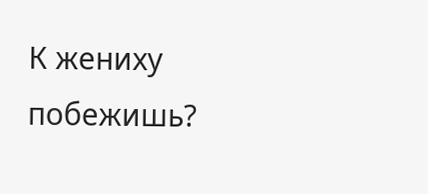К жениху побежишь?